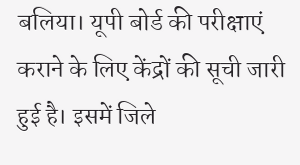बलिया। यूपी बोर्ड की परीक्षाएं कराने के लिए केंद्रों की सूची जारी हुई है। इसमें जिले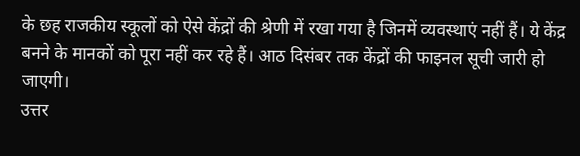के छह राजकीय स्कूलों को ऐसे केंद्रों की श्रेणी में रखा गया है जिनमें व्यवस्थाएं नहीं हैं। ये केंद्र बनने के मानकों को पूरा नहीं कर रहे हैं। आठ दिसंबर तक केंद्रों की फाइनल सूची जारी हो जाएगी।
उत्तर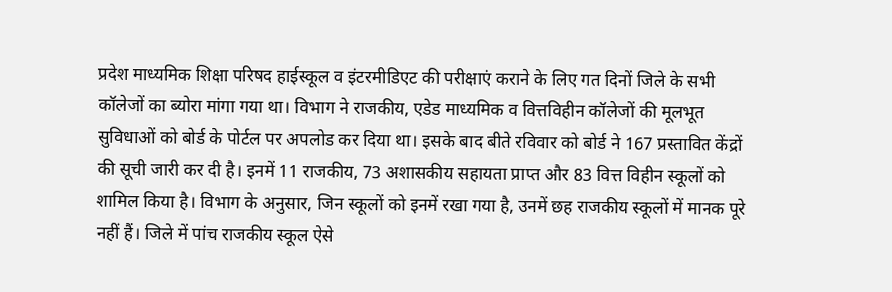प्रदेश माध्यमिक शिक्षा परिषद हाईस्कूल व इंटरमीडिएट की परीक्षाएं कराने के लिए गत दिनों जिले के सभी कॉलेजों का ब्योरा मांगा गया था। विभाग ने राजकीय, एडेड माध्यमिक व वित्तविहीन कॉलेजों की मूलभूत सुविधाओं को बोर्ड के पोर्टल पर अपलोड कर दिया था। इसके बाद बीते रविवार को बोर्ड ने 167 प्रस्तावित केंद्रों की सूची जारी कर दी है। इनमें 11 राजकीय, 73 अशासकीय सहायता प्राप्त और 83 वित्त विहीन स्कूलों को शामिल किया है। विभाग के अनुसार, जिन स्कूलों को इनमें रखा गया है, उनमें छह राजकीय स्कूलों में मानक पूरे नहीं हैं। जिले में पांच राजकीय स्कूल ऐसे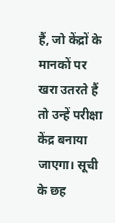हैं, जो केंद्रों के मानकों पर खरा उतरते हैं तो उन्हें परीक्षा केंद्र बनाया जाएगा। सूची के छह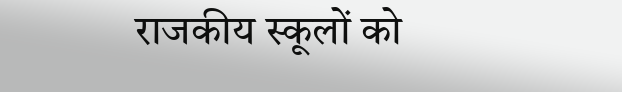राजकीय स्कूलों को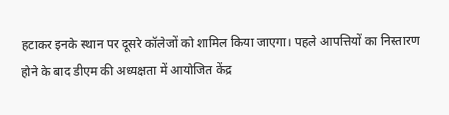हटाकर इनके स्थान पर दूसरे कॉलेजों को शामिल किया जाएगा। पहले आपत्तियों का निस्तारण होने के बाद डीएम की अध्यक्षता में आयोजित केंद्र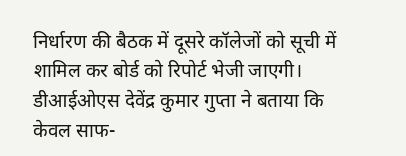निर्धारण की बैठक में दूसरे कॉलेजों को सूची में शामिल कर बोर्ड को रिपोर्ट भेजी जाएगी। डीआईओएस देवेंद्र कुमार गुप्ता ने बताया कि केवल साफ-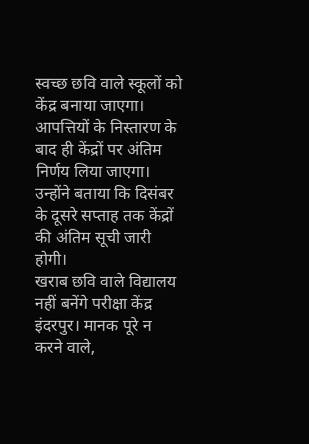स्वच्छ छवि वाले स्कूलों को केंद्र बनाया जाएगा। आपत्तियों के निस्तारण के बाद ही केंद्रों पर अंतिम निर्णय लिया जाएगा। उन्होंने बताया कि दिसंबर के दूसरे सप्ताह तक केंद्रों की अंतिम सूची जारी होगी।
खराब छवि वाले विद्यालय नहीं बनेंगे परीक्षा केंद्र
इंदरपुर। मानक पूरे न करने वाले,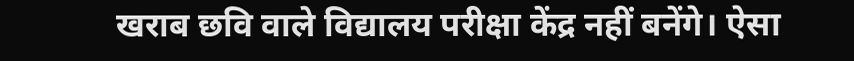खराब छवि वाले विद्यालय परीक्षा केंद्र नहीं बनेंगे। ऐसा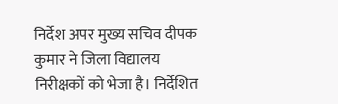निर्देश अपर मुख्य सचिव दीपक कुमार ने जिला विद्यालय निरीक्षकों को भेजा है। निर्देशित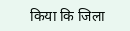किया कि जिला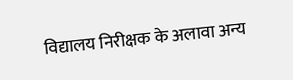विद्यालय निरीक्षक के अलावा अन्य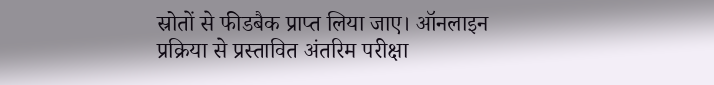स्रोतों से फीडबैक प्राप्त लिया जाए। ऑनलाइन प्रक्रिया से प्रस्तावित अंतरिम परीक्षा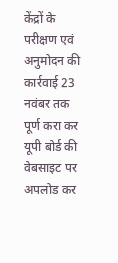केंद्रों के परीक्षण एवं अनुमोदन की कार्रवाई 23 नवंबर तक पूर्ण करा कर यूपी बोर्ड की वेबसाइट पर अपलोड कर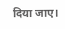दिया जाए।